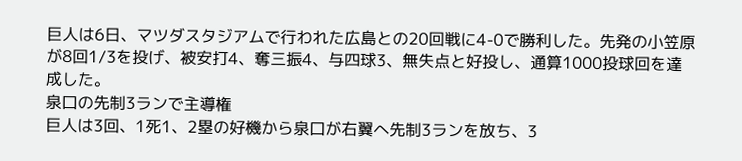巨人は6日、マツダスタジアムで行われた広島との20回戦に4-0で勝利した。先発の小笠原が8回1/3を投げ、被安打4、奪三振4、与四球3、無失点と好投し、通算1000投球回を達成した。
泉口の先制3ランで主導権
巨人は3回、1死1、2塁の好機から泉口が右翼へ先制3ランを放ち、3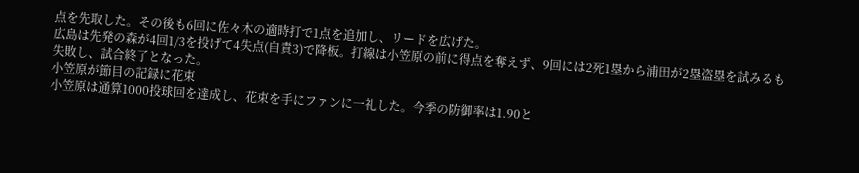点を先取した。その後も6回に佐々木の適時打で1点を追加し、リードを広げた。
広島は先発の森が4回1/3を投げて4失点(自責3)で降板。打線は小笠原の前に得点を奪えず、9回には2死1塁から浦田が2塁盗塁を試みるも失敗し、試合終了となった。
小笠原が節目の記録に花束
小笠原は通算1000投球回を達成し、花束を手にファンに一礼した。今季の防御率は1.90と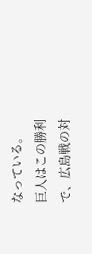なっている。
巨人はこの勝利で、広島戦の対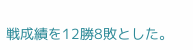戦成績を12勝8敗とした。